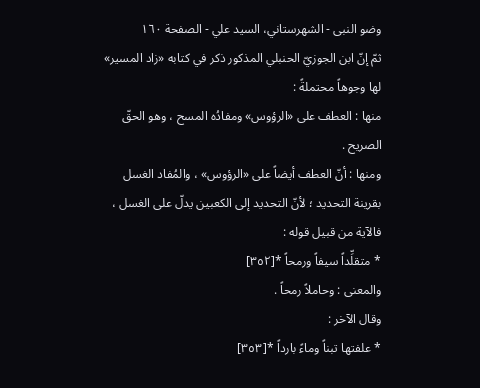وضو النبی - الشهرستاني، السيد علي - الصفحة ١٦٠
ثمّ إنّ ابن الجوزيّ الحنبلي المذكور ذكر في كتابه «زاد المسير» لها وجوهاً محتملةً :
منها : العطف على «الرؤوس» ومفادُه المسح ، وهو الحقّ الصريح .
ومنها : أنّ العطف أيضاً على «الرؤوس» ، والمُفاد الغسل بقرينة التحديد ؛ لأنّ التحديد إلى الكعبين يدلّ على الغسل ، فالآية من قبيل قوله :
* متقلِّداً سيفاً ورمحاً *[٣٥٢]
والمعنى : وحاملاً رمحاً .
وقال الآخر :
* علفتها تبناً وماءً بارداً *[٣٥٣]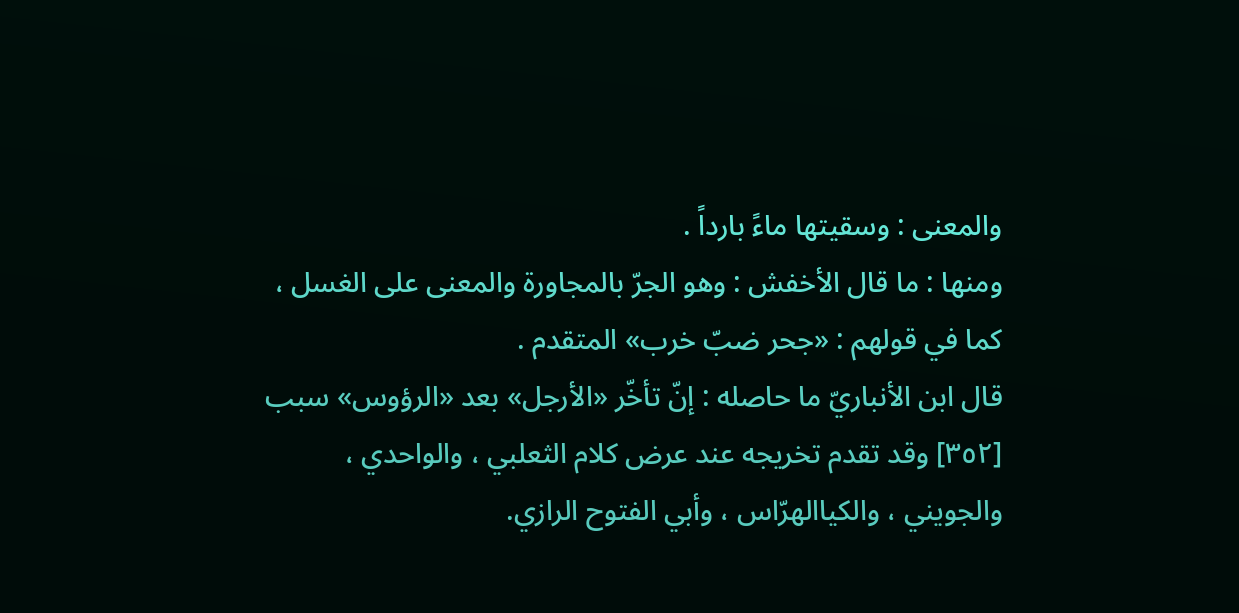والمعنى : وسقيتها ماءً بارداً .
ومنها : ما قال الأخفش : وهو الجرّ بالمجاورة والمعنى على الغسل ، كما في قولهم : «جحر ضبّ خرب» المتقدم .
قال ابن الأنباريّ ما حاصله : إنّ تأخّر «الأرجل» بعد «الرؤوس» سبب
[٣٥٢] وقد تقدم تخريجه عند عرض كلام الثعلبي ، والواحدي ، والجويني ، والكياالهرّاس ، وأبي الفتوح الرازي.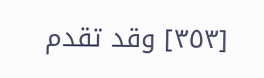[٣٥٣] وقد تقدم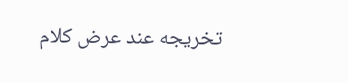تخريجه عند عرض كلام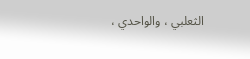الثعلبي ، والواحدي ،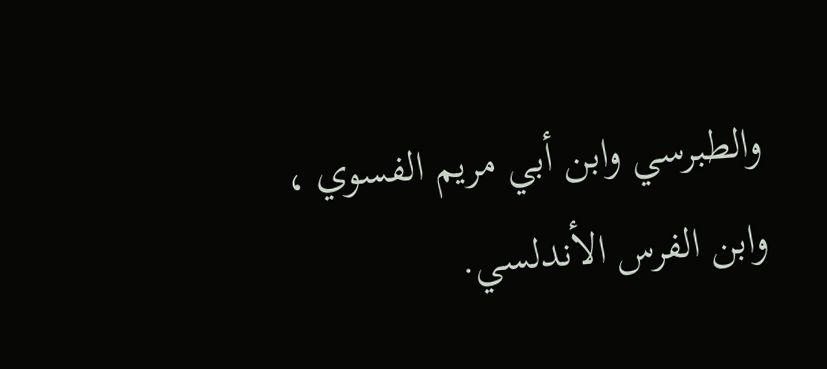والطبرسي وابن أبي مريم الفسوي ، وابن الفرس الأندلسي.